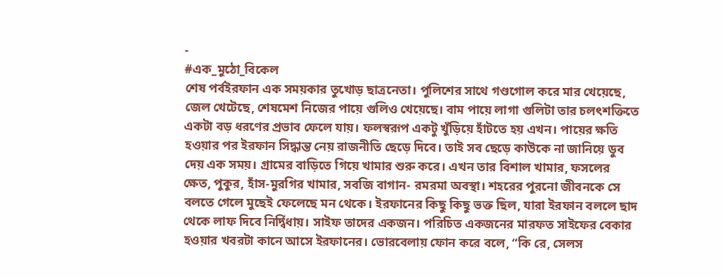-
#এক_মুঠো_বিকেল
শেষ পর্বইরফান এক সময়কার তুখোড় ছাত্রনেতা। পুলিশের সাথে গণ্ডগোল করে মার খেয়েছে, জেল খেটেছে, শেষমেশ নিজের পায়ে গুলিও খেয়েছে। বাম পায়ে লাগা গুলিটা তার চলৎশক্তিতে একটা বড় ধরণের প্রভাব ফেলে যায়। ফলস্বরূপ একটু খুঁড়িয়ে হাঁটতে হয় এখন। পায়ের ক্ষতি হওয়ার পর ইরফান সিদ্ধান্ত নেয় রাজনীতি ছেড়ে দিবে। তাই সব ছেড়ে কাউকে না জানিয়ে ডুব দেয় এক সময়। গ্রামের বাড়িতে গিয়ে খামার শুরু করে। এখন তার বিশাল খামার, ফসলের ক্ষেত, পুকুর, হাঁস-মুরগির খামার, সবজি বাগান- রমরমা অবস্থা। শহরের পুরনো জীবনকে সে বলতে গেলে মুছেই ফেলেছে মন থেকে। ইরফানের কিছু কিছু ভক্ত ছিল, যারা ইরফান বললে ছাদ থেকে লাফ দিবে নির্দ্বিধায়। সাইফ তাদের একজন। পরিচিত একজনের মারফত সাইফের বেকার হওয়ার খবরটা কানে আসে ইরফানের। ভোরবেলায় ফোন করে বলে, “কি রে, সেলস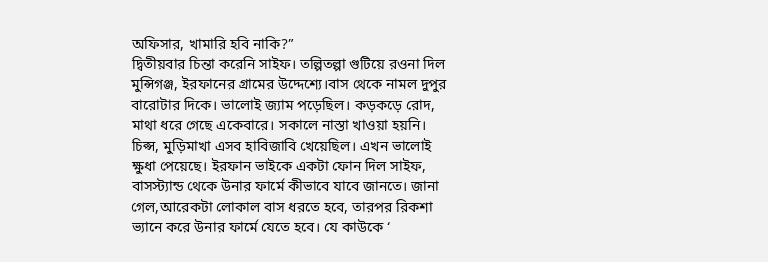অফিসার, খামারি হবি নাকি?”
দ্বিতীয়বার চিন্তা করেনি সাইফ। তল্পিতল্পা গুটিয়ে রওনা দিল মুন্সিগঞ্জ, ইরফানের গ্রামের উদ্দেশ্যে।বাস থেকে নামল দুপুর বারোটার দিকে। ভালোই জ্যাম পড়েছিল। কড়কড়ে রোদ, মাথা ধরে গেছে একেবারে। সকালে নাস্তা খাওয়া হয়নি। চিপ্স, মুড়িমাখা এসব হাবিজাবি খেয়েছিল। এখন ভালোই ক্ষুধা পেয়েছে। ইরফান ভাইকে একটা ফোন দিল সাইফ, বাসস্ট্যান্ড থেকে উনার ফার্মে কীভাবে যাবে জানতে। জানা গেল,আরেকটা লোকাল বাস ধরতে হবে, তারপর রিকশা ভ্যানে করে উনার ফার্মে যেতে হবে। যে কাউকে ‘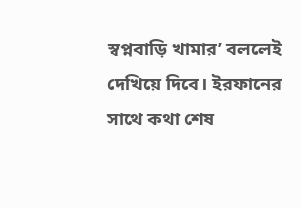স্বপ্নবাড়ি খামার’ বললেই দেখিয়ে দিবে। ইরফানের সাথে কথা শেষ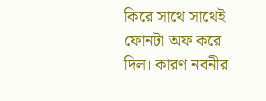কিরে সাথে সাথেই ফোনটা অফ করে দিল। কারণ নবনীর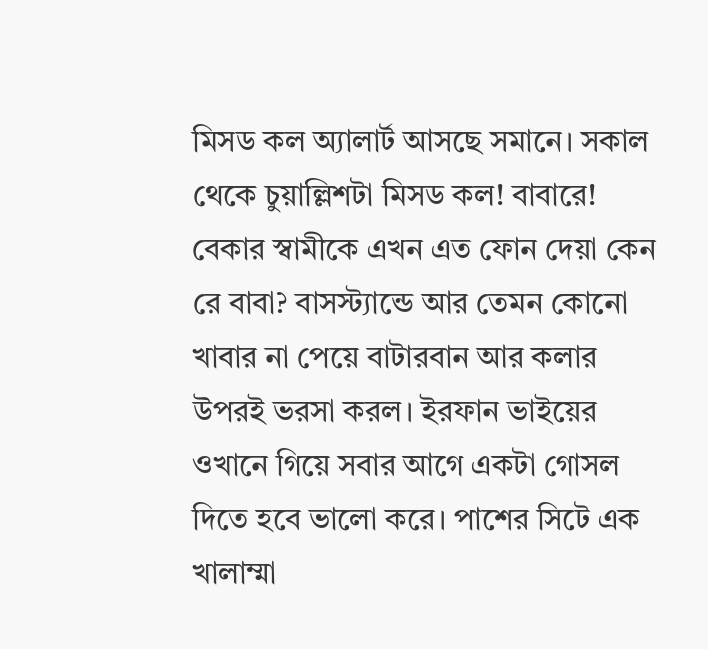মিসড কল অ্যালার্ট আসছে সমানে। সকাল থেকে চুয়াল্লিশটা মিসড কল! বাবারে! বেকার স্বামীকে এখন এত ফোন দেয়া কেন রে বাবা? বাসস্ট্যান্ডে আর তেমন কোনো খাবার না পেয়ে বাটারবান আর কলার উপরই ভরসা করল। ইরফান ভাইয়ের ওখানে গিয়ে সবার আগে একটা গোসল দিতে হবে ভালো করে। পাশের সিটে এক খালাম্মা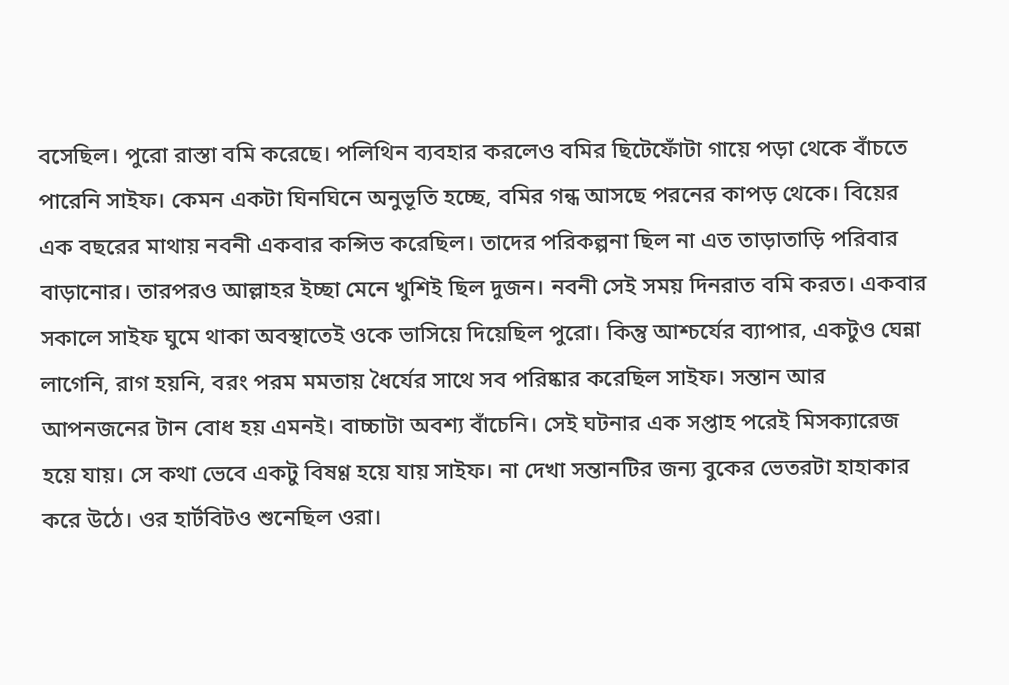বসেছিল। পুরো রাস্তা বমি করেছে। পলিথিন ব্যবহার করলেও বমির ছিটেফোঁটা গায়ে পড়া থেকে বাঁচতে পারেনি সাইফ। কেমন একটা ঘিনঘিনে অনুভূতি হচ্ছে, বমির গন্ধ আসছে পরনের কাপড় থেকে। বিয়ের এক বছরের মাথায় নবনী একবার কন্সিভ করেছিল। তাদের পরিকল্পনা ছিল না এত তাড়াতাড়ি পরিবার বাড়ানোর। তারপরও আল্লাহর ইচ্ছা মেনে খুশিই ছিল দুজন। নবনী সেই সময় দিনরাত বমি করত। একবার সকালে সাইফ ঘুমে থাকা অবস্থাতেই ওকে ভাসিয়ে দিয়েছিল পুরো। কিন্তু আশ্চর্যের ব্যাপার, একটুও ঘেন্না লাগেনি, রাগ হয়নি, বরং পরম মমতায় ধৈর্যের সাথে সব পরিষ্কার করেছিল সাইফ। সন্তান আর আপনজনের টান বোধ হয় এমনই। বাচ্চাটা অবশ্য বাঁচেনি। সেই ঘটনার এক সপ্তাহ পরেই মিসক্যারেজ হয়ে যায়। সে কথা ভেবে একটু বিষণ্ণ হয়ে যায় সাইফ। না দেখা সন্তানটির জন্য বুকের ভেতরটা হাহাকার করে উঠে। ওর হার্টবিটও শুনেছিল ওরা।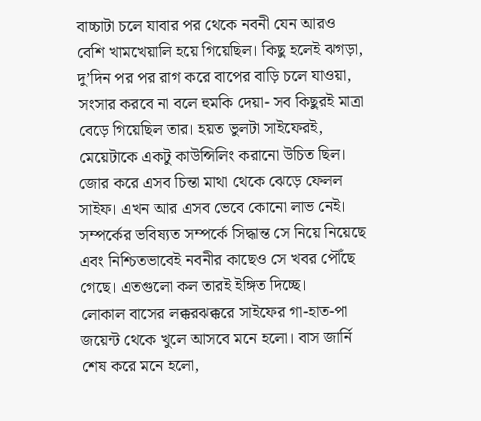বাচ্চাটা চলে যাবার পর থেকে নবনী যেন আরও বেশি খামখেয়ালি হয়ে গিয়েছিল। কিছু হলেই ঝগড়া, দু’দিন পর পর রাগ করে বাপের বাড়ি চলে যাওয়া, সংসার করবে না বলে হুমকি দেয়া- সব কিছুরই মাত্রা বেড়ে গিয়েছিল তার। হয়ত ভুলটা সাইফেরই, মেয়েটাকে একটু কাউন্সিলিং করানো উচিত ছিল। জোর করে এসব চিন্তা মাথা থেকে ঝেড়ে ফেলল সাইফ। এখন আর এসব ভেবে কোনো লাভ নেই। সম্পর্কের ভবিষ্যত সম্পর্কে সিদ্ধান্ত সে নিয়ে নিয়েছে এবং নিশ্চিতভাবেই নবনীর কাছেও সে খবর পৌঁছে গেছে। এতগুলো কল তারই ইঙ্গিত দিচ্ছে।
লোকাল বাসের লক্করঝক্করে সাইফের গা-হাত-পা জয়েন্ট থেকে খুলে আসবে মনে হলো। বাস জার্নি শেষ করে মনে হলো,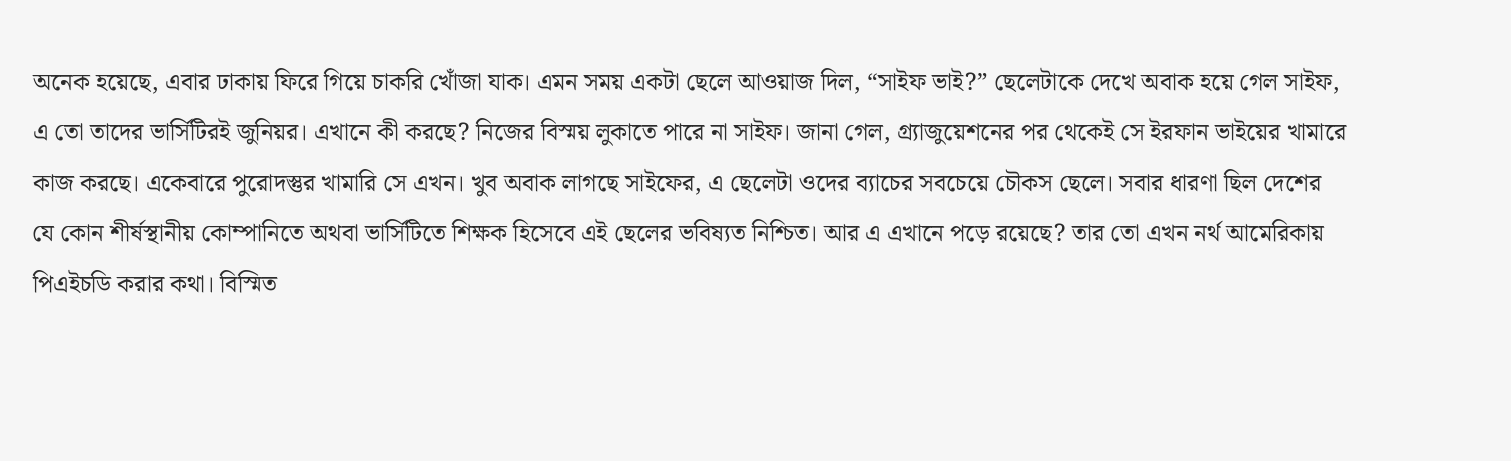অনেক হয়েছে, এবার ঢাকায় ফিরে গিয়ে চাকরি খোঁজা যাক। এমন সময় একটা ছেলে আওয়াজ দিল, “সাইফ ভাই?” ছেলেটাকে দেখে অবাক হয়ে গেল সাইফ, এ তো তাদের ভার্সিটিরই জুনিয়র। এখানে কী করছে? নিজের বিস্ময় লুকাতে পারে না সাইফ। জানা গেল, গ্র্যাজুয়েশনের পর থেকেই সে ইরফান ভাইয়ের খামারে কাজ করছে। একেবারে পুরোদস্তুর খামারি সে এখন। খুব অবাক লাগছে সাইফের, এ ছেলেটা ওদের ব্যাচের সবচেয়ে চৌকস ছেলে। সবার ধারণা ছিল দেশের যে কোন শীর্ষস্থানীয় কোম্পানিতে অথবা ভার্সিটিতে শিক্ষক হিসেবে এই ছেলের ভবিষ্যত নিশ্চিত। আর এ এখানে পড়ে রয়েছে? তার তো এখন নর্থ আমেরিকায় পিএইচডি করার কথা। বিস্মিত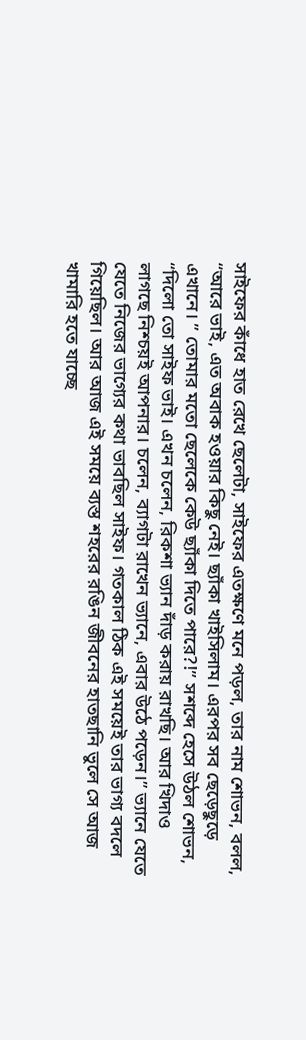সাইফের কাঁধে হাত রেখে ছেলেটা, সাইফের এতক্ষণে মনে পড়ল, তার নাম শোভন, বলল, “আরে ভাই, এত অবাক হওয়ার কিছু নেই। ছ্যাঁকা খাইসিলাম। এরপর সব ছেড়েছুড়ে এখানে। ” তোমার মতো ছেলেকে কেউ ছ্যাঁকা দিতে পারে?!” সশব্দে হেসে উঠল শোভন, “দিলো তো সাইফ ভাই। এখন চলেন, রিকশা ভ্যান দাঁড় করায় রাখছি। আর খিদাও লাগছে নিশ্চয়ই আপনার। চলেন, ব্যাগটা রাখেন ভ্যানে, এবার উঠে পড়েন।” ভ্যানে যেতে যেতে নিজের ভাগ্যের কথা ভাবছিল সাইফ। গতকাল ঠিক এই সময়েই তার ভাগ্য বদলে গিয়েছিল। আর আজ এই সময়ে ব্যস্ত শহরের রঙিন জীবনের হাতছানি ভুলে সে আজ খামারি হতে যাচ্ছে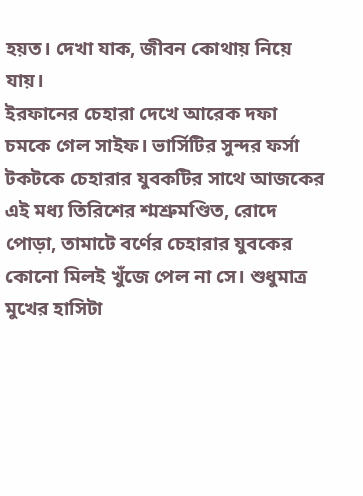হয়ত। দেখা যাক, জীবন কোথায় নিয়ে যায়।
ইরফানের চেহারা দেখে আরেক দফা চমকে গেল সাইফ। ভার্সিটির সুন্দর ফর্সা টকটকে চেহারার যুবকটির সাথে আজকের এই মধ্য তিরিশের শ্মশ্রুমণ্ডিত, রোদে পোড়া, তামাটে বর্ণের চেহারার যুবকের কোনো মিলই খুঁজে পেল না সে। শুধুমাত্র মুখের হাসিটা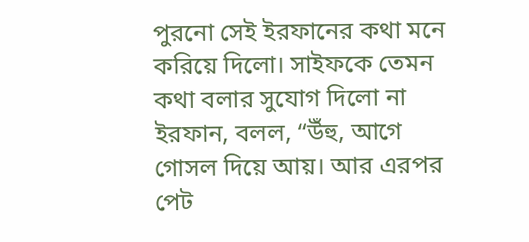পুরনো সেই ইরফানের কথা মনে করিয়ে দিলো। সাইফকে তেমন কথা বলার সুযোগ দিলো না ইরফান, বলল, “উঁহু, আগে গোসল দিয়ে আয়। আর এরপর পেট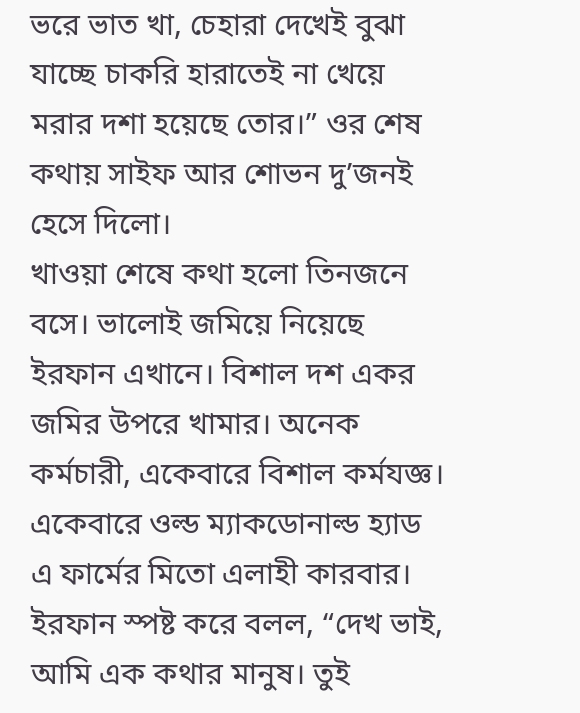ভরে ভাত খা, চেহারা দেখেই বুঝা যাচ্ছে চাকরি হারাতেই না খেয়ে মরার দশা হয়েছে তোর।” ওর শেষ কথায় সাইফ আর শোভন দু’জনই হেসে দিলো।
খাওয়া শেষে কথা হলো তিনজনে বসে। ভালোই জমিয়ে নিয়েছে ইরফান এখানে। বিশাল দশ একর জমির উপরে খামার। অনেক কর্মচারী, একেবারে বিশাল কর্মযজ্ঞ। একেবারে ওল্ড ম্যাকডোনাল্ড হ্যাড এ ফার্মের মিতো এলাহী কারবার। ইরফান স্পষ্ট করে বলল, “দেখ ভাই, আমি এক কথার মানুষ। তুই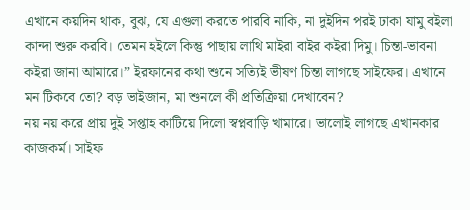এখানে কয়দিন থাক, বুঝ, যে এগুলা করতে পারবি নাকি, না দুইদিন পরই ঢাকা যামু বইলা কান্দা শুরু করবি। তেমন হইলে কিন্তু পাছায় লাথি মাইরা বাইর কইরা দিমু। চিন্তা-ভাবনা কইরা জানা আমারে।” ইরফানের কথা শুনে সত্যিই ভীষণ চিন্তা লাগছে সাইফের। এখানে মন টিকবে তো? বড় ভাইজান, মা শুনলে কী প্রতিক্রিয়া দেখাবেন?
নয় নয় করে প্রায় দুই সপ্তাহ কাটিয়ে দিলো স্বপ্নবাড়ি খামারে। ভালোই লাগছে এখানকার কাজকর্ম। সাইফ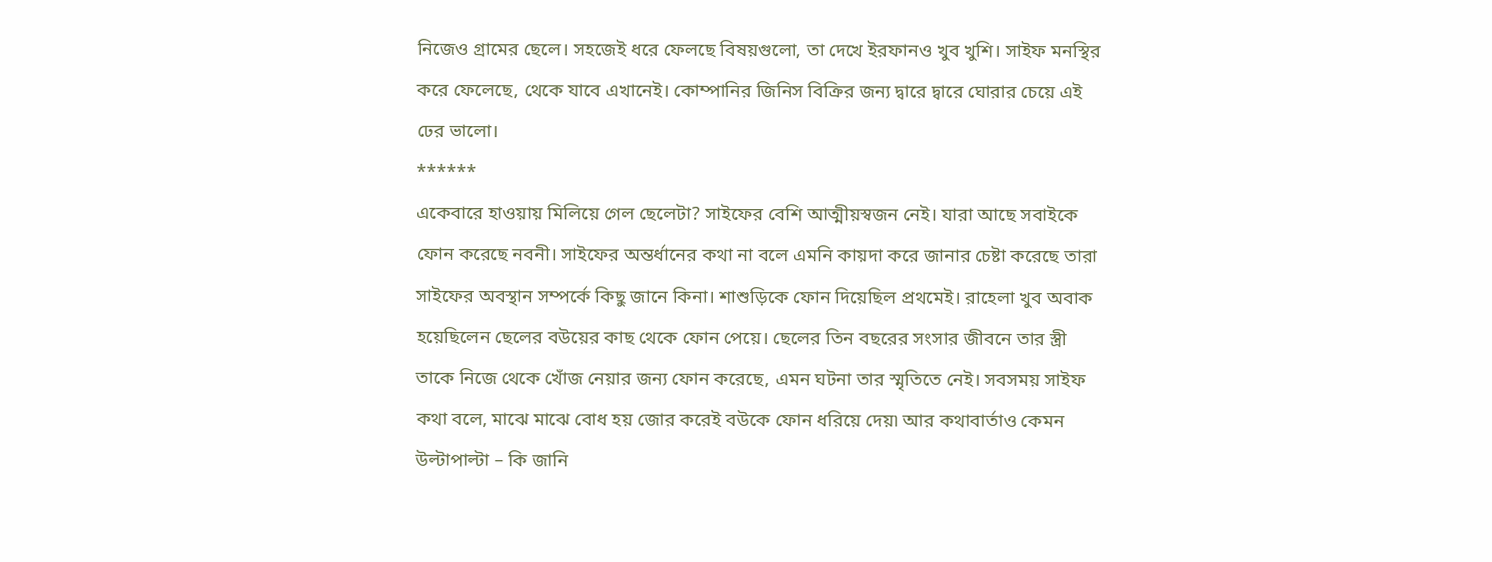নিজেও গ্রামের ছেলে। সহজেই ধরে ফেলছে বিষয়গুলো, তা দেখে ইরফানও খুব খুশি। সাইফ মনস্থির করে ফেলেছে, থেকে যাবে এখানেই। কোম্পানির জিনিস বিক্রির জন্য দ্বারে দ্বারে ঘোরার চেয়ে এই ঢের ভালো।
******
একেবারে হাওয়ায় মিলিয়ে গেল ছেলেটা? সাইফের বেশি আত্মীয়স্বজন নেই। যারা আছে সবাইকে ফোন করেছে নবনী। সাইফের অন্তর্ধানের কথা না বলে এমনি কায়দা করে জানার চেষ্টা করেছে তারা সাইফের অবস্থান সম্পর্কে কিছু জানে কিনা। শাশুড়িকে ফোন দিয়েছিল প্রথমেই। রাহেলা খুব অবাক হয়েছিলেন ছেলের বউয়ের কাছ থেকে ফোন পেয়ে। ছেলের তিন বছরের সংসার জীবনে তার স্ত্রী তাকে নিজে থেকে খোঁজ নেয়ার জন্য ফোন করেছে, এমন ঘটনা তার স্মৃতিতে নেই। সবসময় সাইফ কথা বলে, মাঝে মাঝে বোধ হয় জোর করেই বউকে ফোন ধরিয়ে দেয়৷ আর কথাবার্তাও কেমন উল্টাপাল্টা – কি জানি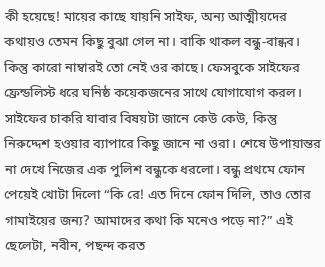কী হয়েছে! মায়ের কাছে যায়নি সাইফ, অন্য আত্মীয়দের কথায়ও তেমন কিছু বুঝা গেল না। বাকি থাকল বন্ধু-বান্ধব। কিন্তু কারো নাম্বারই তো নেই ওর কাছে। ফেসবুকে সাইফের ফ্রেন্ডলিস্ট ধরে ঘনিষ্ঠ কয়েকজনের সাথে যোগাযোগ করল। সাইফের চাকরি যাবার বিষয়টা জানে কেউ কেউ, কিন্তু নিরুদ্দেশ হওয়ার ব্যাপারে কিছু জানে না ওরা। শেষে উপায়ান্তর না দেখে নিজের এক পুলিশ বন্ধুকে ধরলো। বন্ধু প্রথমে ফোন পেয়েই খোটা দিলো “কি রে! এত দিনে ফোন দিলি, তাও তোর গামাইয়ের জন্য? আমাদের কথা কি মনেও পড়ে না?” এই ছেলেটা, নবীন, পছন্দ করত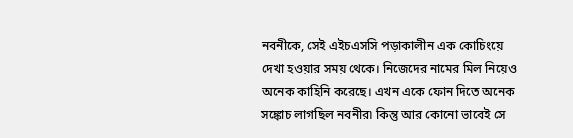নবনীকে, সেই এইচএসসি পড়াকালীন এক কোচিংয়ে দেখা হওয়ার সময় থেকে। নিজেদের নামের মিল নিয়েও অনেক কাহিনি করেছে। এখন একে ফোন দিতে অনেক সঙ্কোচ লাগছিল নবনীর৷ কিন্তু আর কোনো ভাবেই সে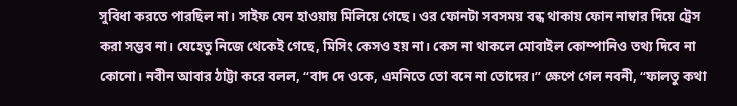সুবিধা করতে পারছিল না। সাইফ যেন হাওয়ায় মিলিয়ে গেছে। ওর ফোনটা সবসময় বন্ধ থাকায় ফোন নাম্বার দিয়ে ট্রেস করা সম্ভব না। যেহেতু নিজে থেকেই গেছে, মিসিং কেসও হয় না। কেস না থাকলে মোবাইল কোম্পানিও তথ্য দিবে না কোনো। নবীন আবার ঠাট্টা করে বলল, “বাদ দে ওকে, এমনিতে তো বনে না তোদের।” ক্ষেপে গেল নবনী, “ফালতু কথা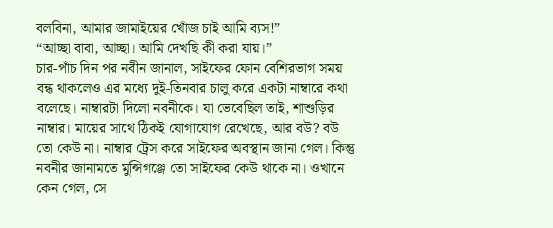বলবিনা, আমার জামাইয়ের খোঁজ চাই আমি ব্যস!”
“আচ্ছা বাবা, আচ্ছা। আমি দেখছি কী করা যায়।”
চার-পাঁচ দিন পর নবীন জানাল, সাইফের ফোন বেশিরভাগ সময় বন্ধ থাকলেও এর মধ্যে দুই-তিনবার চালু করে একটা নাম্বারে কথা বলেছে। নাম্বারটা দিলো নবনীকে। যা ভেবেছিল তাই, শাশুড়ির নাম্বার। মায়ের সাথে ঠিকই যোগাযোগ রেখেছে, আর বউ? বউ তো কেউ না। নাম্বার ট্রেস করে সাইফের অবস্থান জানা গেল। কিন্তু নবনীর জানামতে মুন্সিগঞ্জে তো সাইফের কেউ থাকে না। ওখানে কেন গেল, সে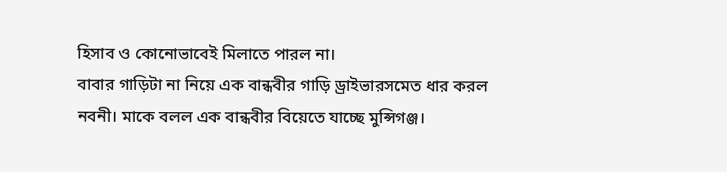হিসাব ও কোনোভাবেই মিলাতে পারল না।
বাবার গাড়িটা না নিয়ে এক বান্ধবীর গাড়ি ড্রাইভারসমেত ধার করল নবনী। মাকে বলল এক বান্ধবীর বিয়েতে যাচ্ছে মুন্সিগঞ্জ।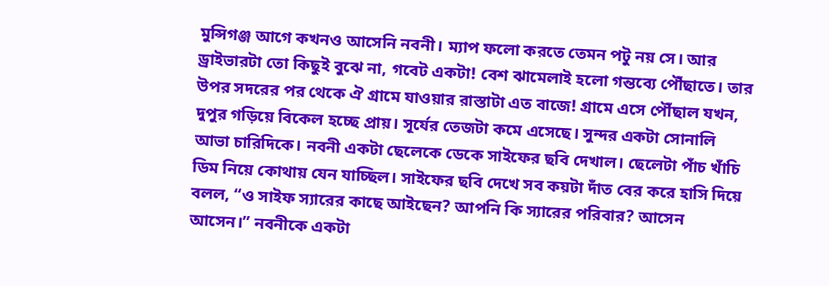মুন্সিগঞ্জ আগে কখনও আসেনি নবনী। ম্যাপ ফলো করতে তেমন পটু নয় সে। আর ড্রাইভারটা তো কিছুই বুঝে না, গবেট একটা! বেশ ঝামেলাই হলো গন্তব্যে পৌঁছাতে। তার উপর সদরের পর থেকে ঐ গ্রামে যাওয়ার রাস্তাটা এত বাজে! গ্রামে এসে পৌঁছাল যখন, দুপুর গড়িয়ে বিকেল হচ্ছে প্রায়। সূর্যের তেজটা কমে এসেছে। সুন্দর একটা সোনালি আভা চারিদিকে। নবনী একটা ছেলেকে ডেকে সাইফের ছবি দেখাল। ছেলেটা পাঁচ খাঁচি ডিম নিয়ে কোথায় যেন যাচ্ছিল। সাইফের ছবি দেখে সব কয়টা দাঁত বের করে হাসি দিয়ে বলল, “ও সাইফ স্যারের কাছে আইছেন? আপনি কি স্যারের পরিবার? আসেন আসেন।” নবনীকে একটা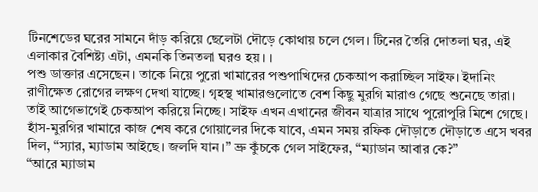টিনশেডের ঘরের সামনে দাঁড় করিয়ে ছেলেটা দৌড়ে কোথায় চলে গেল। টিনের তৈরি দোতলা ঘর, এই এলাকার বৈশিষ্ট্য এটা, এমনকি তিনতলা ঘরও হয়। ।
পশু ডাক্তার এসেছেন। তাকে নিয়ে পুরো খামারের পশুপাখিদের চেকআপ করাচ্ছিল সাইফ। ইদানিং রাণীক্ষেত রোগের লক্ষণ দেখা যাচ্ছে। গৃহস্থ খামারগুলোতে বেশ কিছু মুরগি মারাও গেছে শুনেছে তারা। তাই আগেভাগেই চেকআপ করিয়ে নিচ্ছে। সাইফ এখন এখানের জীবন যাত্রার সাথে পুরোপুরি মিশে গেছে। হাঁস-মুরগির খামারে কাজ শেষ করে গোয়ালের দিকে যাবে, এমন সময় রফিক দৌড়াতে দৌড়াতে এসে খবর দিল, “স্যার, ম্যাডাম আইছে। জলদি যান।” ভ্রু কুঁচকে গেল সাইফের, “ম্যাডান আবার কে?”
“আরে ম্যাডাম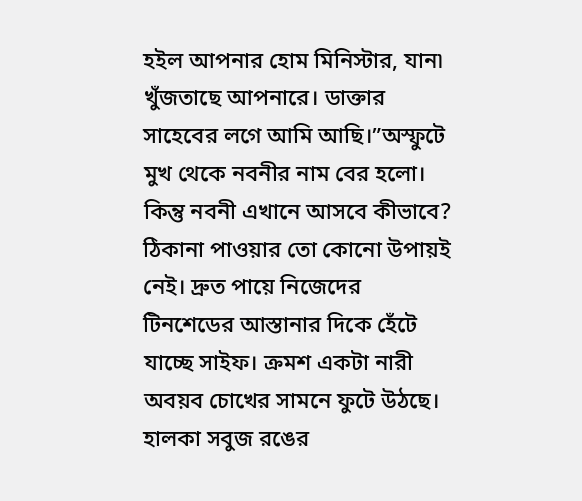হইল আপনার হোম মিনিস্টার, যান৷ খুঁজতাছে আপনারে। ডাক্তার সাহেবের লগে আমি আছি।”অস্ফুটে মুখ থেকে নবনীর নাম বের হলো। কিন্তু নবনী এখানে আসবে কীভাবে? ঠিকানা পাওয়ার তো কোনো উপায়ই নেই। দ্রুত পায়ে নিজেদের টিনশেডের আস্তানার দিকে হেঁটে যাচ্ছে সাইফ। ক্রমশ একটা নারী অবয়ব চোখের সামনে ফুটে উঠছে। হালকা সবুজ রঙের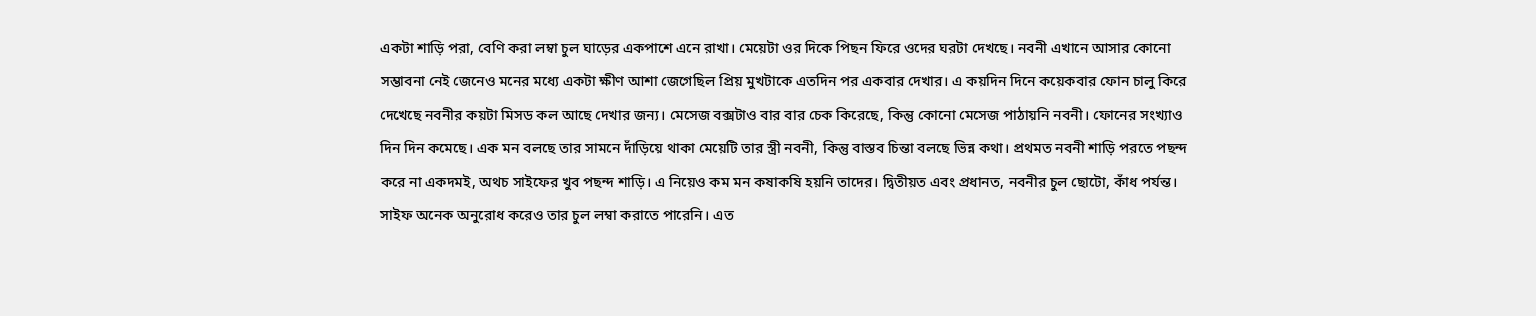একটা শাড়ি পরা, বেণি করা লম্বা চুল ঘাড়ের একপাশে এনে রাখা। মেয়েটা ওর দিকে পিছন ফিরে ওদের ঘরটা দেখছে। নবনী এখানে আসার কোনো সম্ভাবনা নেই জেনেও মনের মধ্যে একটা ক্ষীণ আশা জেগেছিল প্রিয় মুখটাকে এতদিন পর একবার দেখার। এ কয়দিন দিনে কয়েকবার ফোন চালু কিরে দেখেছে নবনীর কয়টা মিসড কল আছে দেখার জন্য। মেসেজ বক্সটাও বার বার চেক কিরেছে, কিন্তু কোনো মেসেজ পাঠায়নি নবনী। ফোনের সংখ্যাও দিন দিন কমেছে। এক মন বলছে তার সামনে দাঁড়িয়ে থাকা মেয়েটি তার স্ত্রী নবনী, কিন্তু বাস্তব চিন্তা বলছে ভিন্ন কথা। প্রথমত নবনী শাড়ি পরতে পছন্দ করে না একদমই, অথচ সাইফের খুব পছন্দ শাড়ি। এ নিয়েও কম মন কষাকষি হয়নি তাদের। দ্বিতীয়ত এবং প্রধানত, নবনীর চুল ছোটো, কাঁধ পর্যন্ত। সাইফ অনেক অনুরোধ করেও তার চুল লম্বা করাতে পারেনি। এত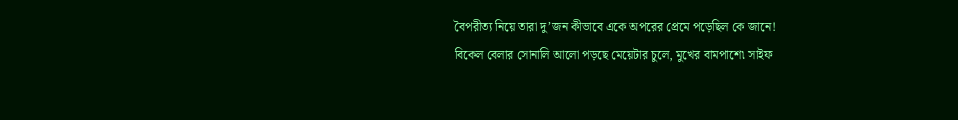বৈপরীত্য নিয়ে তারা দু’জন কীভাবে একে অপরের প্রেমে পড়েছিল কে জানে!
বিকেল বেলার সোনালি আলো পড়ছে মেয়েটার চুলে, মুখের বামপাশে৷ সাইফ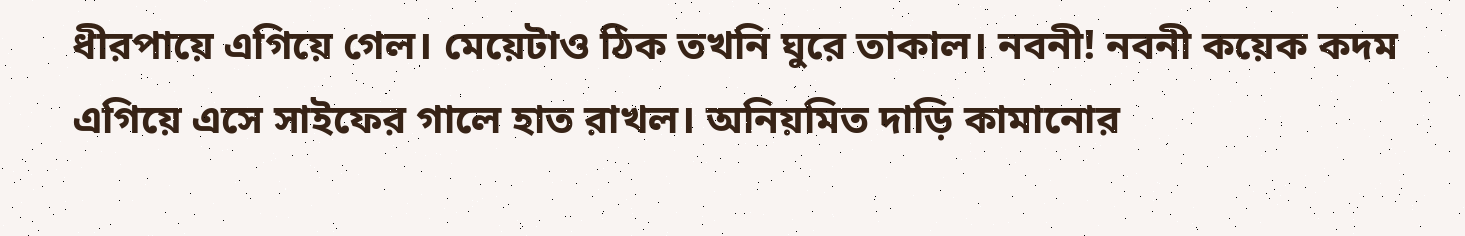ধীরপায়ে এগিয়ে গেল। মেয়েটাও ঠিক তখনি ঘুরে তাকাল। নবনী! নবনী কয়েক কদম এগিয়ে এসে সাইফের গালে হাত রাখল। অনিয়মিত দাড়ি কামানোর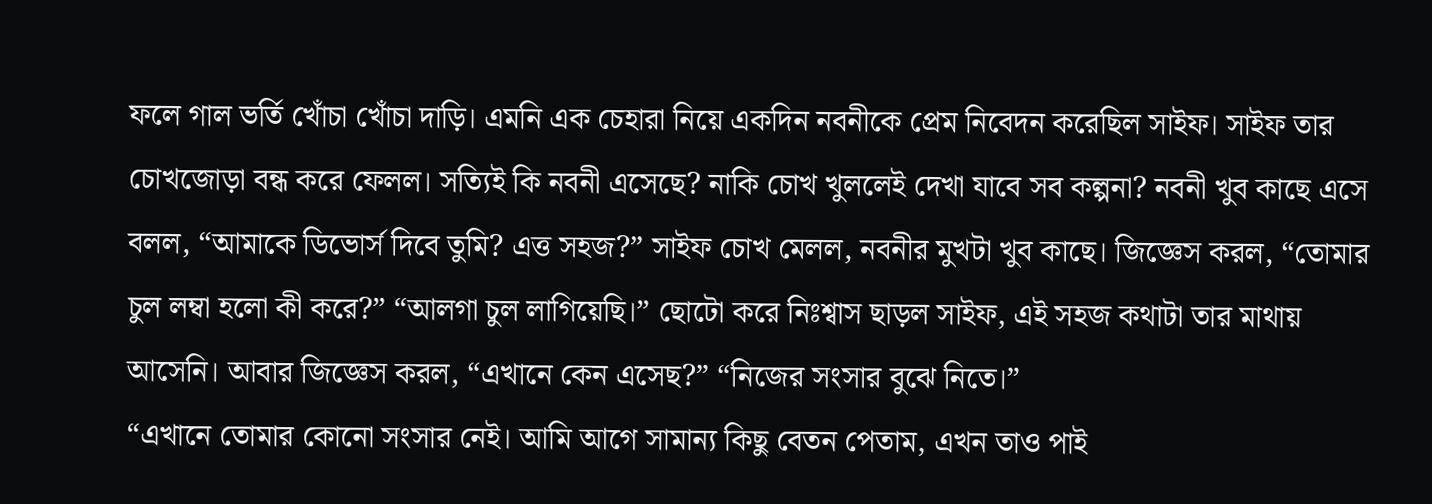ফলে গাল ভর্তি খোঁচা খোঁচা দাড়ি। এমনি এক চেহারা নিয়ে একদিন নবনীকে প্রেম নিবেদন করেছিল সাইফ। সাইফ তার চোখজোড়া বন্ধ করে ফেলল। সত্যিই কি নবনী এসেছে? নাকি চোখ খুললেই দেখা যাবে সব কল্পনা? নবনী খুব কাছে এসে বলল, “আমাকে ডিভোর্স দিবে তুমি? এত্ত সহজ?” সাইফ চোখ মেলল, নবনীর মুখটা খুব কাছে। জিজ্ঞেস করল, “তোমার চুল লম্বা হলো কী করে?” “আলগা চুল লাগিয়েছি।” ছোটো করে নিঃশ্বাস ছাড়ল সাইফ, এই সহজ কথাটা তার মাথায় আসেনি। আবার জিজ্ঞেস করল, “এখানে কেন এসেছ?” “নিজের সংসার বুঝে নিতে।”
“এখানে তোমার কোনো সংসার নেই। আমি আগে সামান্য কিছু বেতন পেতাম, এখন তাও পাই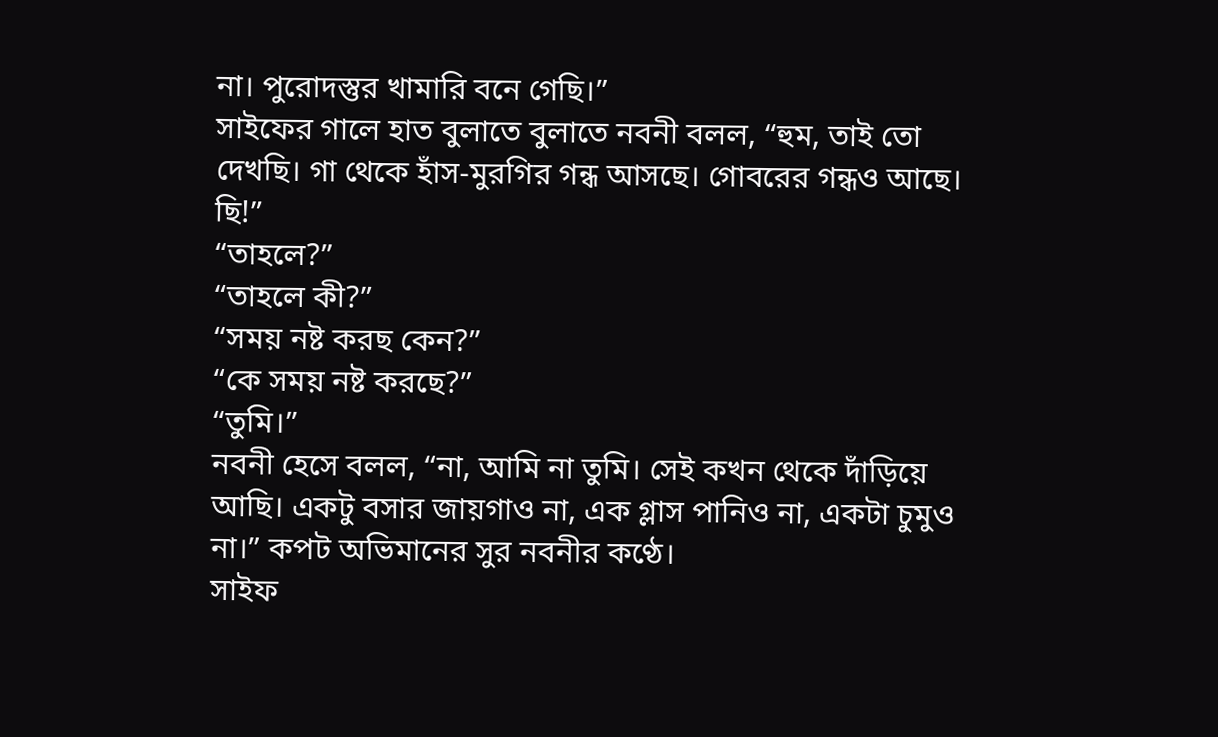না। পুরোদস্তুর খামারি বনে গেছি।”
সাইফের গালে হাত বুলাতে বুলাতে নবনী বলল, “হুম, তাই তো দেখছি। গা থেকে হাঁস-মুরগির গন্ধ আসছে। গোবরের গন্ধও আছে। ছি!”
“তাহলে?”
“তাহলে কী?”
“সময় নষ্ট করছ কেন?”
“কে সময় নষ্ট করছে?”
“তুমি।”
নবনী হেসে বলল, “না, আমি না তুমি। সেই কখন থেকে দাঁড়িয়ে আছি। একটু বসার জায়গাও না, এক গ্লাস পানিও না, একটা চুমুও না।” কপট অভিমানের সুর নবনীর কণ্ঠে।
সাইফ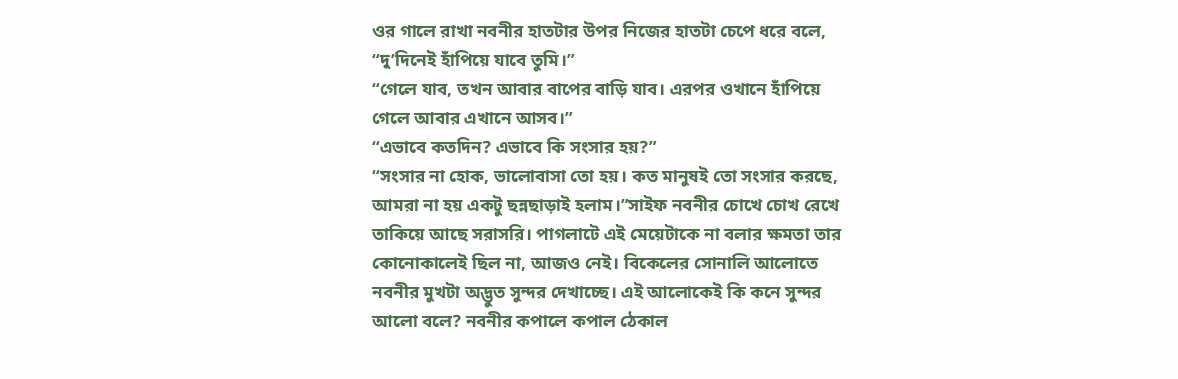ওর গালে রাখা নবনীর হাতটার উপর নিজের হাতটা চেপে ধরে বলে, “দু’দিনেই হাঁপিয়ে যাবে তুমি।”
“গেলে যাব, তখন আবার বাপের বাড়ি যাব। এরপর ওখানে হাঁপিয়ে গেলে আবার এখানে আসব।”
“এভাবে কতদিন? এভাবে কি সংসার হয়?”
“সংসার না হোক, ভালোবাসা তো হয়। কত মানুষই তো সংসার করছে, আমরা না হয় একটু ছন্নছাড়াই হলাম।”সাইফ নবনীর চোখে চোখ রেখে তাকিয়ে আছে সরাসরি। পাগলাটে এই মেয়েটাকে না বলার ক্ষমতা তার কোনোকালেই ছিল না, আজও নেই। বিকেলের সোনালি আলোতে নবনীর মুখটা অদ্ভুত সুন্দর দেখাচ্ছে। এই আলোকেই কি কনে সুন্দর আলো বলে? নবনীর কপালে কপাল ঠেকাল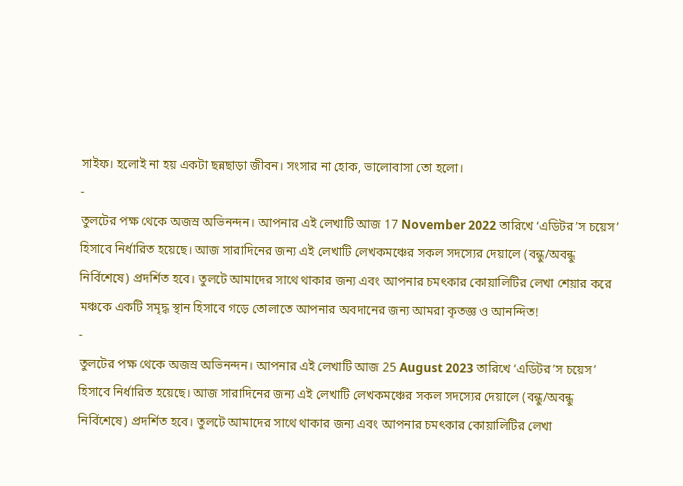সাইফ। হলোই না হয় একটা ছন্নছাড়া জীবন। সংসার না হোক, ভালোবাসা তো হলো।
-
তুলটের পক্ষ থেকে অজস্র অভিনন্দন। আপনার এই লেখাটি আজ 17 November 2022 তারিখে ‘এডিটর’স চয়েস’ হিসাবে নির্ধারিত হয়েছে। আজ সারাদিনের জন্য এই লেখাটি লেখকমঞ্চের সকল সদস্যের দেয়ালে (বন্ধু/অবন্ধু নির্বিশেষে) প্রদর্শিত হবে। তুলটে আমাদের সাথে থাকার জন্য এবং আপনার চমৎকার কোয়ালিটির লেখা শেয়ার করে মঞ্চকে একটি সমৃদ্ধ স্থান হিসাবে গড়ে তোলাতে আপনার অবদানের জন্য আমরা কৃতজ্ঞ ও আনন্দিত!
-
তুলটের পক্ষ থেকে অজস্র অভিনন্দন। আপনার এই লেখাটি আজ 25 August 2023 তারিখে ‘এডিটর’স চয়েস’ হিসাবে নির্ধারিত হয়েছে। আজ সারাদিনের জন্য এই লেখাটি লেখকমঞ্চের সকল সদস্যের দেয়ালে (বন্ধু/অবন্ধু নির্বিশেষে) প্রদর্শিত হবে। তুলটে আমাদের সাথে থাকার জন্য এবং আপনার চমৎকার কোয়ালিটির লেখা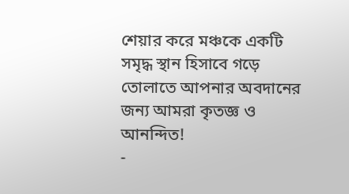শেয়ার করে মঞ্চকে একটি সমৃদ্ধ স্থান হিসাবে গড়ে তোলাতে আপনার অবদানের জন্য আমরা কৃতজ্ঞ ও আনন্দিত!
-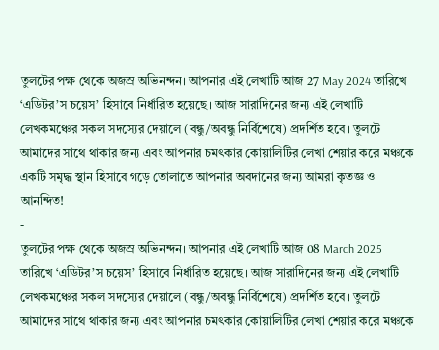তুলটের পক্ষ থেকে অজস্র অভিনন্দন। আপনার এই লেখাটি আজ 27 May 2024 তারিখে ‘এডিটর’স চয়েস’ হিসাবে নির্ধারিত হয়েছে। আজ সারাদিনের জন্য এই লেখাটি লেখকমঞ্চের সকল সদস্যের দেয়ালে (বন্ধু/অবন্ধু নির্বিশেষে) প্রদর্শিত হবে। তুলটে আমাদের সাথে থাকার জন্য এবং আপনার চমৎকার কোয়ালিটির লেখা শেয়ার করে মঞ্চকে একটি সমৃদ্ধ স্থান হিসাবে গড়ে তোলাতে আপনার অবদানের জন্য আমরা কৃতজ্ঞ ও আনন্দিত!
-
তুলটের পক্ষ থেকে অজস্র অভিনন্দন। আপনার এই লেখাটি আজ 08 March 2025 তারিখে ‘এডিটর’স চয়েস’ হিসাবে নির্ধারিত হয়েছে। আজ সারাদিনের জন্য এই লেখাটি লেখকমঞ্চের সকল সদস্যের দেয়ালে (বন্ধু/অবন্ধু নির্বিশেষে) প্রদর্শিত হবে। তুলটে আমাদের সাথে থাকার জন্য এবং আপনার চমৎকার কোয়ালিটির লেখা শেয়ার করে মঞ্চকে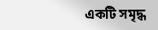একটি সমৃদ্ধ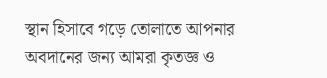স্থান হিসাবে গড়ে তোলাতে আপনার অবদানের জন্য আমরা কৃতজ্ঞ ও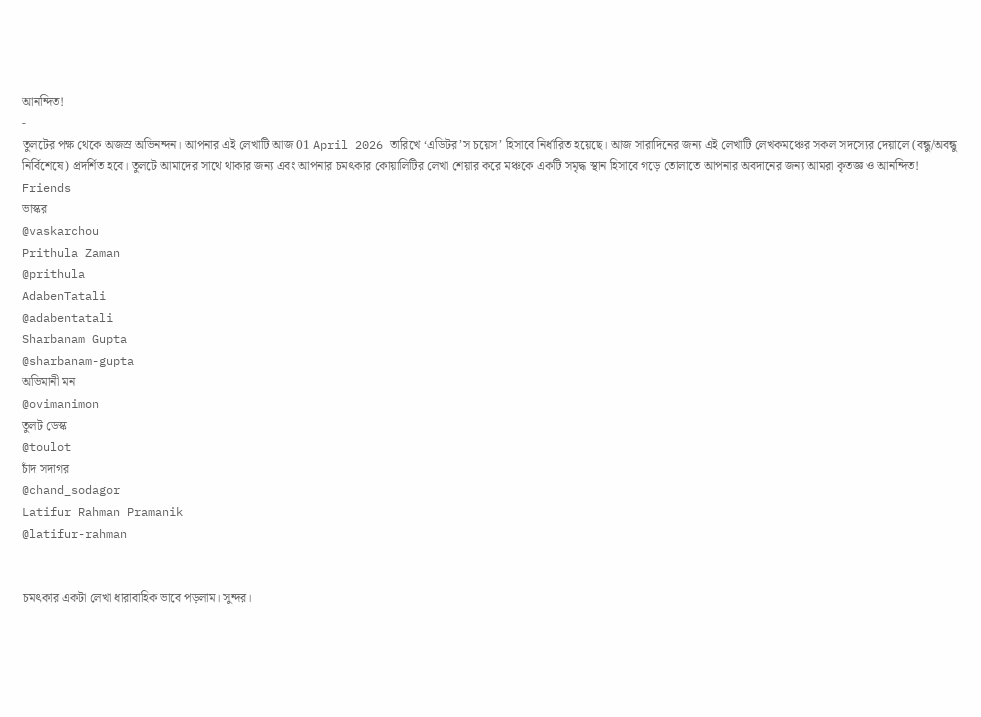আনন্দিত!
-
তুলটের পক্ষ থেকে অজস্র অভিনন্দন। আপনার এই লেখাটি আজ 01 April 2026 তারিখে ‘এডিটর’স চয়েস’ হিসাবে নির্ধারিত হয়েছে। আজ সারাদিনের জন্য এই লেখাটি লেখকমঞ্চের সকল সদস্যের দেয়ালে (বন্ধু/অবন্ধু নির্বিশেষে) প্রদর্শিত হবে। তুলটে আমাদের সাথে থাকার জন্য এবং আপনার চমৎকার কোয়ালিটির লেখা শেয়ার করে মঞ্চকে একটি সমৃদ্ধ স্থান হিসাবে গড়ে তোলাতে আপনার অবদানের জন্য আমরা কৃতজ্ঞ ও আনন্দিত!
Friends
ভাস্কর
@vaskarchou
Prithula Zaman
@prithula
AdabenTatali
@adabentatali
Sharbanam Gupta
@sharbanam-gupta
অভিমানী মন
@ovimanimon
তুলট ডেস্ক
@toulot
চাঁদ সদাগর
@chand_sodagor
Latifur Rahman Pramanik
@latifur-rahman


চমৎকার একটা লেখা ধারাবাহিক ভাবে পড়লাম। সুন্দর।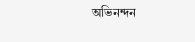অভিনন্দন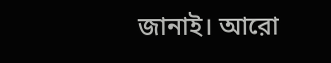জানাই। আরো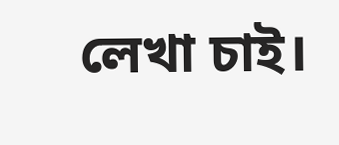লেখা চাই।